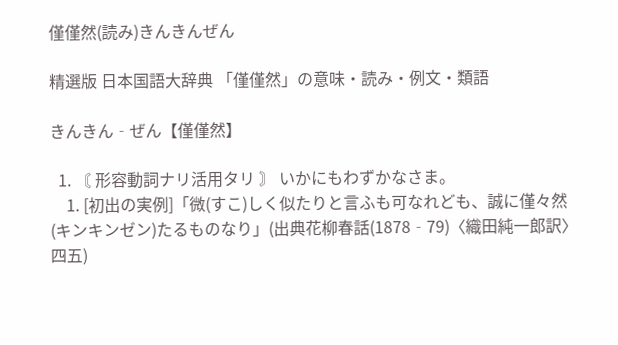僅僅然(読み)きんきんぜん

精選版 日本国語大辞典 「僅僅然」の意味・読み・例文・類語

きんきん‐ぜん【僅僅然】

  1. 〘 形容動詞ナリ活用タリ 〙 いかにもわずかなさま。
    1. [初出の実例]「微(すこ)しく似たりと言ふも可なれども、誠に僅々然(キンキンゼン)たるものなり」(出典花柳春話(1878‐79)〈織田純一郎訳〉四五)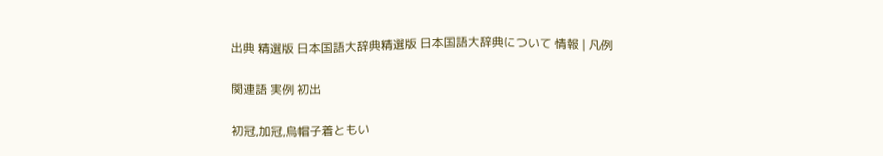出典 精選版 日本国語大辞典精選版 日本国語大辞典について 情報 | 凡例

関連語 実例 初出

初冠,加冠,烏帽子着ともい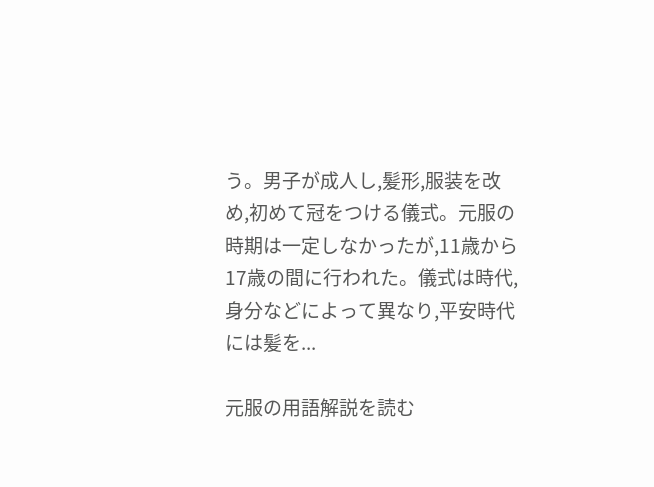う。男子が成人し,髪形,服装を改め,初めて冠をつける儀式。元服の時期は一定しなかったが,11歳から 17歳の間に行われた。儀式は時代,身分などによって異なり,平安時代には髪を...

元服の用語解説を読む